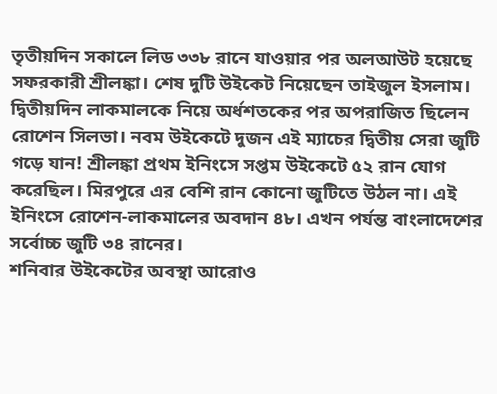তৃতীয়দিন সকালে লিড ৩৩৮ রানে যাওয়ার পর অলআউট হয়েছে সফরকারী শ্রীলঙ্কা। শেষ দুটি উইকেট নিয়েছেন তাইজুল ইসলাম।
দ্বিতীয়দিন লাকমালকে নিয়ে অর্ধশতকের পর অপরাজিত ছিলেন রোশেন সিলভা। নবম উইকেটে দুজন এই ম্যাচের দ্বিতীয় সেরা জুটি গড়ে যান! শ্রীলঙ্কা প্রথম ইনিংসে সপ্তম উইকেটে ৫২ রান যোগ করেছিল। মিরপুরে এর বেশি রান কোনো জুটিতে উঠল না। এই ইনিংসে রোশেন-লাকমালের অবদান ৪৮। এখন পর্যন্ত বাংলাদেশের সর্বোচ্চ জুটি ৩৪ রানের।
শনিবার উইকেটের অবস্থা আরোও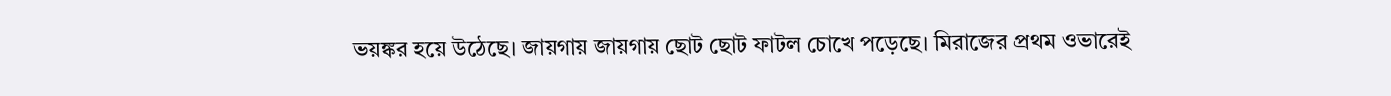ভয়ঙ্কর হয়ে উঠেছে। জায়গায় জায়গায় ছোট ছোট ফাটল চোখে পড়েছে। মিরাজের প্রথম ওভারেই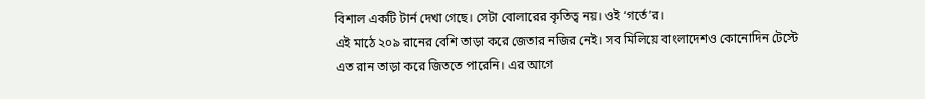বিশাল একটি টার্ন দেখা গেছে। সেটা বোলারের কৃতিত্ব নয়। ওই ‘গর্তে’র।
এই মাঠে ২০৯ রানের বেশি তাড়া করে জেতার নজির নেই। সব মিলিয়ে বাংলাদেশও কোনোদিন টেস্টে এত রান তাড়া করে জিততে পারেনি। এর আগে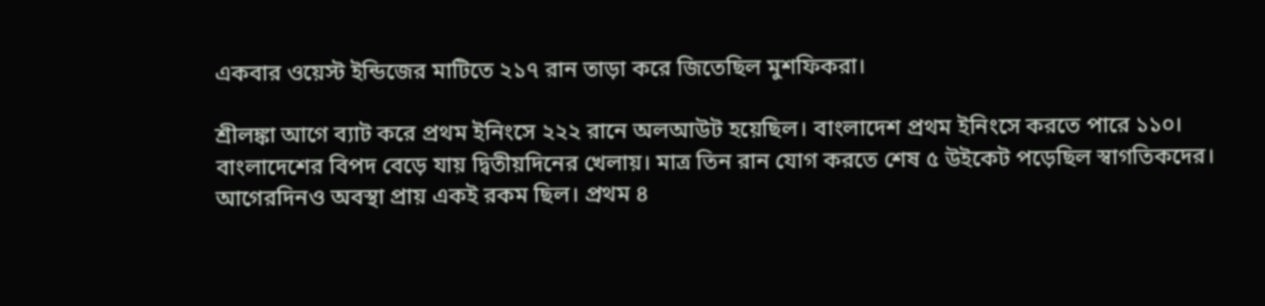একবার ওয়েস্ট ইন্ডিজের মাটিতে ২১৭ রান তাড়া করে জিতেছিল মুশফিকরা।

শ্রীলঙ্কা আগে ব্যাট করে প্রথম ইনিংসে ২২২ রানে অলআউট হয়েছিল। বাংলাদেশ প্রথম ইনিংসে করতে পারে ১১০।
বাংলাদেশের বিপদ বেড়ে যায় দ্বিতীয়দিনের খেলায়। মাত্র তিন রান যোগ করতে শেষ ৫ উইকেট পড়েছিল স্বাগতিকদের। আগেরদিনও অবস্থা প্রায় একই রকম ছিল। প্রথম ৪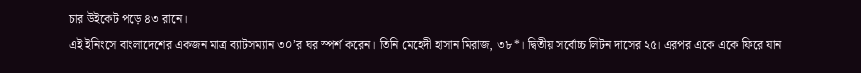চার উইকেট পড়ে ৪৩ রানে।
এই ইনিংসে বাংলাদেশের একজন মাত্র ব্যাটসম্যান ৩০’র ঘর স্পর্শ করেন। তিনি মেহেদী হাসান মিরাজ, ৩৮*। দ্বিতীয় সর্বোচ্চ লিটন দাসের ২৫। এরপর একে একে ফিরে যান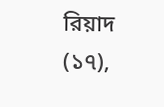রিয়াদ (১৭),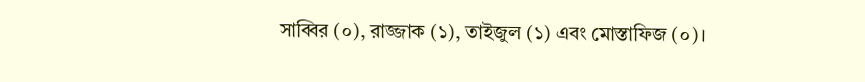সাব্বির (০), রাজ্জাক (১), তাইজুল (১) এবং মোস্তাফিজ (০)।